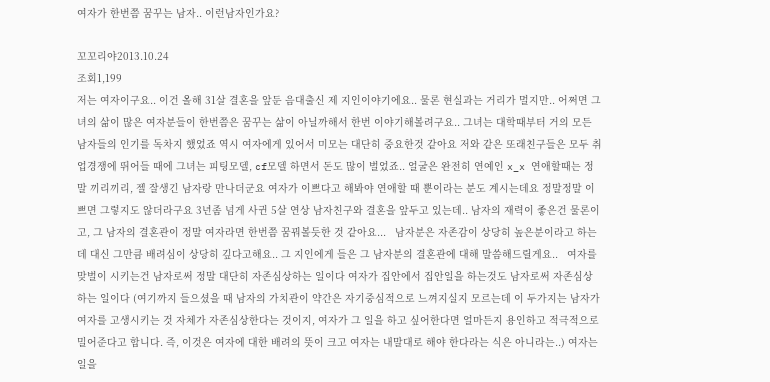여자가 한번쯤 꿈꾸는 남자.. 이런남자인가요?

꼬꼬리야2013.10.24
조회1,199
저는 여자이구요.. 이건 올해 31살 결혼을 앞둔 음대출신 제 지인이야기에요.. 물론 현실과는 거리가 멀지만.. 어쩌면 그녀의 삶이 많은 여자분들이 한번쯤은 꿈꾸는 삶이 아닐까해서 한번 이야기해볼려구요.. 그녀는 대학때부터 거의 모든 남자들의 인기를 독차지 했었죠 역시 여자에게 있어서 미모는 대단히 중요한것 같아요 저와 같은 또래친구들은 모두 취업경쟁에 뛰어들 때에 그녀는 피팅모델, cf모델 하면서 돈도 많이 벌었죠.. 얼굴은 완전히 연예인 x_x 연애할때는 정말 끼리끼리, 젤 잘생긴 남자랑 만나더군요 여자가 이쁘다고 해봐야 연애할 때 뿐이라는 분도 계시는데요 정말정말 이쁘면 그렇지도 않더라구요 3년좀 넘게 사귄 5살 연상 남자친구와 결혼을 앞두고 있는데.. 남자의 재력이 좋은건 물론이고, 그 남자의 결혼관이 정말 여자라면 한번쯤 꿈꿔볼듯한 것 같아요...   남자분은 자존감이 상당히 높은분이라고 하는데 대신 그만큼 배려심이 상당히 깊다고해요.. 그 지인에게 들은 그 남자분의 결혼관에 대해 말씀해드릴게요..   여자를 맞벌이 시키는건 남자로써 정말 대단히 자존심상하는 일이다 여자가 집안에서 집안일을 하는것도 남자로써 자존심상하는 일이다 (여기까지 들으셨을 때 남자의 가치관이 약간은 자기중심적으로 느껴지실지 모르는데 이 두가지는 남자가 여자를 고생시키는 것 자체가 자존심상한다는 것이지, 여자가 그 일을 하고 싶어한다면 얼마든지 용인하고 적극적으로 밀어준다고 합니다. 즉, 이것은 여자에 대한 배려의 뜻이 크고 여자는 내말대로 해야 한다라는 식은 아니라는..) 여자는 일을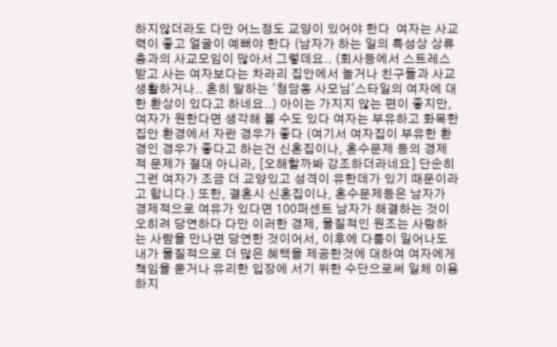하지않더라도 다만 어느정도 교양이 있어야 한다  여자는 사교력이 좋고 얼굴이 예뻐야 한다 (남자가 하는 일의 특성상 상류층과의 사교모임이 많아서 그렇데요.. (회사등에서 스트레스받고 사는 여자보다는 차라리 집안에서 놀거나 친구들과 사교생활하거나.. 흔히 말하는 '청담동 사모님'스타일의 여자에 대한 환상이 있다고 하네요..) 아이는 가지지 않는 편이 좋지만, 여자가 원한다면 생각해 볼 수도 있다 여자는 부유하고 화목한 집안 환경에서 자란 경우가 좋다 (여기서 여자집이 부유한 환경인 경우가 좋다고 하는건 신혼집이나, 혼수문제 등의 경제적 문제가 절대 아니라, [오해할까봐 강조하더라네요] 단순히 그런 여자가 조금 더 교양있고 성격이 유한데가 있기 때문이라고 합니다.) 또한, 결혼시 신혼집이나, 혼수문제등은 남자가 경제적으로 여유가 있다면 100퍼센트 남자가 해결하는 것이 오히려 당연하다 다만 이러한 경제, 물질적인 원조는 사랑하는 사람을 만나면 당연한 것이어서, 이후에 다툼이 일어나도 내가 물질적으로 더 많은 혜택을 제공한것에 대하여 여자에게 책임을 묻거나 유리한 입장에 서기 위한 수단으로써 일체 이용하지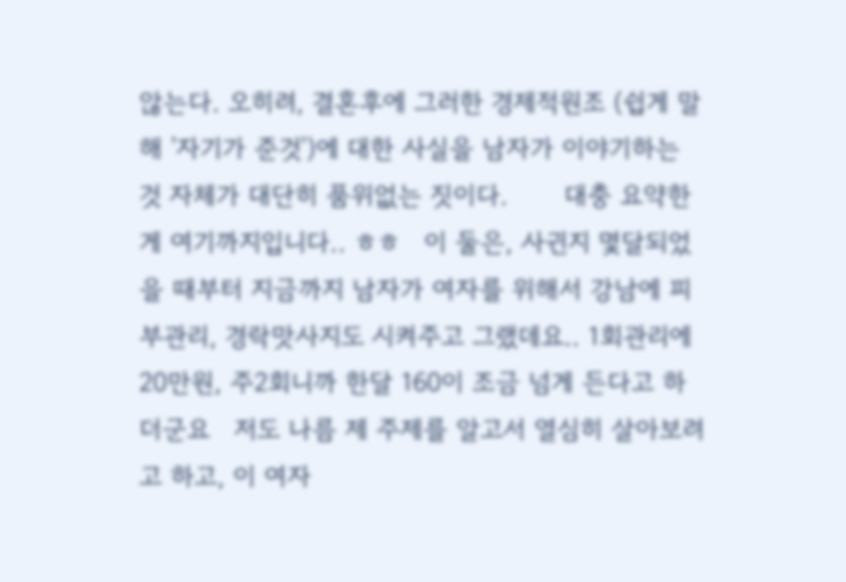않는다. 오히려, 결혼후에 그러한 경제적원조 (쉽게 말해 '자기가 준것')에 대한 사실을 남자가 이야기하는 것 자체가 대단히 품위없는 짓이다.       대충 요약한게 여기까지입니다.. ㅎㅎ   이 둘은, 사귄지 몇달되었을 때부터 지금까지 남자가 여자를 위해서 강남에 피부관리, 경락맛사지도 시켜주고 그랬데요.. 1회관리에 20만원, 주2회니까 한달 160이 조금 넘게 든다고 하더군요   저도 나름 제 주제를 알고서 열심히 살아보려고 하고, 이 여자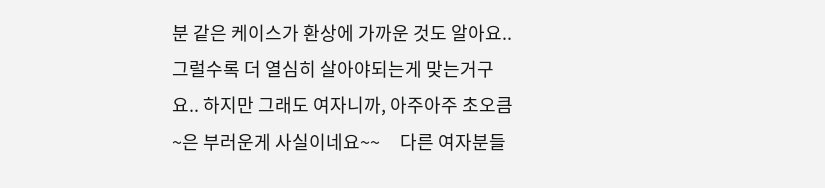분 같은 케이스가 환상에 가까운 것도 알아요.. 그럴수록 더 열심히 살아야되는게 맞는거구요.. 하지만 그래도 여자니까, 아주아주 초오큼~은 부러운게 사실이네요~~     다른 여자분들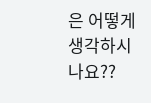은 어떻게 생각하시나요??